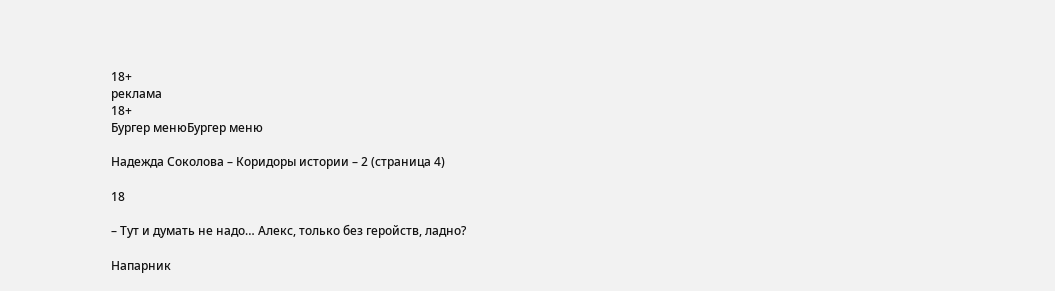18+
реклама
18+
Бургер менюБургер меню

Надежда Соколова – Коридоры истории – 2 (страница 4)

18

– Тут и думать не надо… Алекс, только без геройств, ладно?

Напарник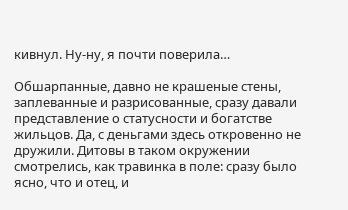кивнул. Ну-ну, я почти поверила…

Обшарпанные, давно не крашеные стены, заплеванные и разрисованные, сразу давали представление о статусности и богатстве жильцов. Да, с деньгами здесь откровенно не дружили. Дитовы в таком окружении смотрелись, как травинка в поле: сразу было ясно, что и отец, и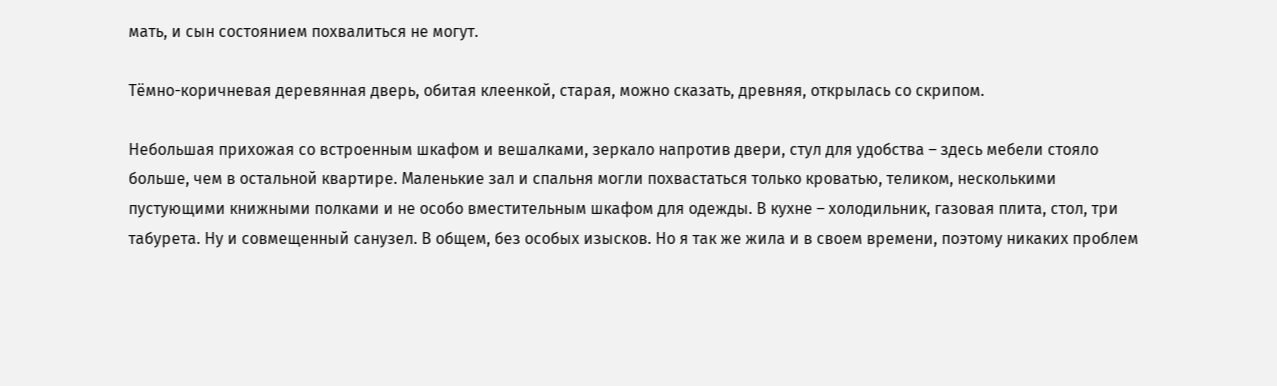мать, и сын состоянием похвалиться не могут.

Тёмно-коричневая деревянная дверь, обитая клеенкой, старая, можно сказать, древняя, открылась со скрипом.

Небольшая прихожая со встроенным шкафом и вешалками, зеркало напротив двери, стул для удобства – здесь мебели стояло больше, чем в остальной квартире. Маленькие зал и спальня могли похвастаться только кроватью, теликом, несколькими пустующими книжными полками и не особо вместительным шкафом для одежды. В кухне – холодильник, газовая плита, стол, три табурета. Ну и совмещенный санузел. В общем, без особых изысков. Но я так же жила и в своем времени, поэтому никаких проблем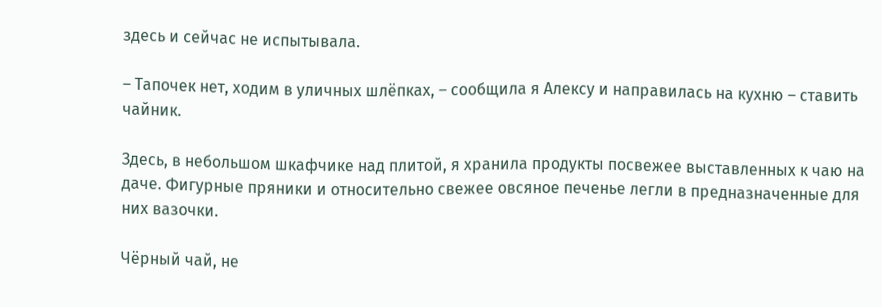здесь и сейчас не испытывала.

– Тапочек нет, ходим в уличных шлёпках, – сообщила я Алексу и направилась на кухню – ставить чайник.

Здесь, в небольшом шкафчике над плитой, я хранила продукты посвежее выставленных к чаю на даче. Фигурные пряники и относительно свежее овсяное печенье легли в предназначенные для них вазочки.

Чёрный чай, не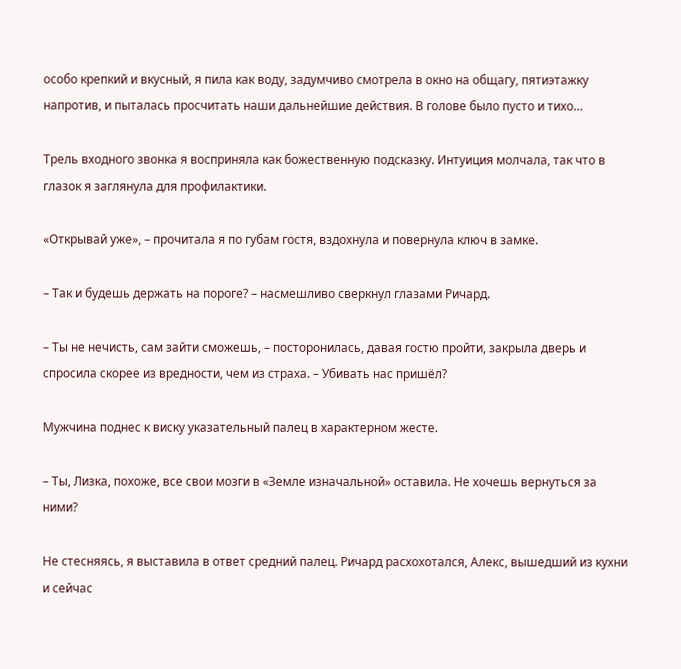особо крепкий и вкусный, я пила как воду, задумчиво смотрела в окно на общагу, пятиэтажку напротив, и пыталась просчитать наши дальнейшие действия. В голове было пусто и тихо…

Трель входного звонка я восприняла как божественную подсказку. Интуиция молчала, так что в глазок я заглянула для профилактики.

«Открывай уже», – прочитала я по губам гостя, вздохнула и повернула ключ в замке.

– Так и будешь держать на пороге? – насмешливо сверкнул глазами Ричард.

– Ты не нечисть, сам зайти сможешь, – посторонилась, давая гостю пройти, закрыла дверь и спросила скорее из вредности, чем из страха. – Убивать нас пришёл?

Мужчина поднес к виску указательный палец в характерном жесте.

– Ты, Лизка, похоже, все свои мозги в «Земле изначальной» оставила. Не хочешь вернуться за ними?

Не стесняясь, я выставила в ответ средний палец. Ричард расхохотался, Алекс, вышедший из кухни и сейчас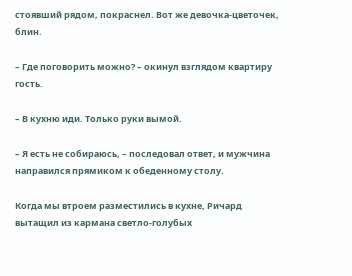стоявший рядом, покраснел. Вот же девочка-цветочек, блин.

– Где поговорить можно? – окинул взглядом квартиру гость.

– В кухню иди. Только руки вымой.

– Я есть не собираюсь, – последовал ответ, и мужчина направился прямиком к обеденному столу.

Когда мы втроем разместились в кухне, Ричард вытащил из кармана светло-голубых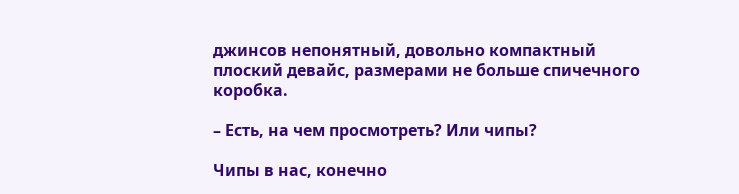джинсов непонятный, довольно компактный плоский девайс, размерами не больше спичечного коробка.

– Есть, на чем просмотреть? Или чипы?

Чипы в нас, конечно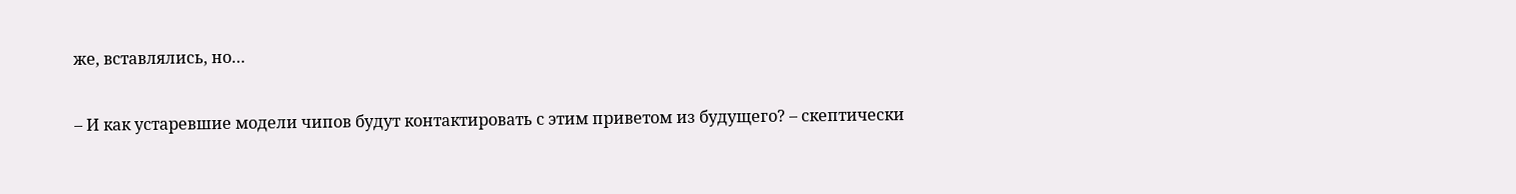же, вставлялись, но…

– И как устаревшие модели чипов будут контактировать с этим приветом из будущего? – скептически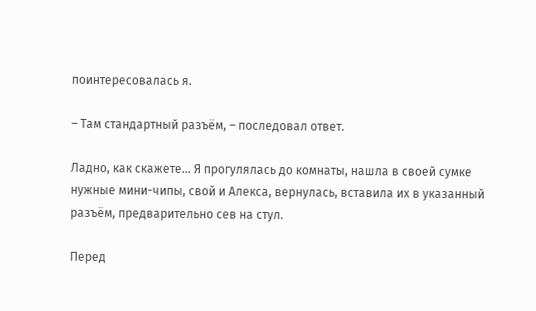поинтересовалась я.

– Там стандартный разъём, – последовал ответ.

Ладно, как скажете… Я прогулялась до комнаты, нашла в своей сумке нужные мини-чипы, свой и Алекса, вернулась, вставила их в указанный разъём, предварительно сев на стул.

Перед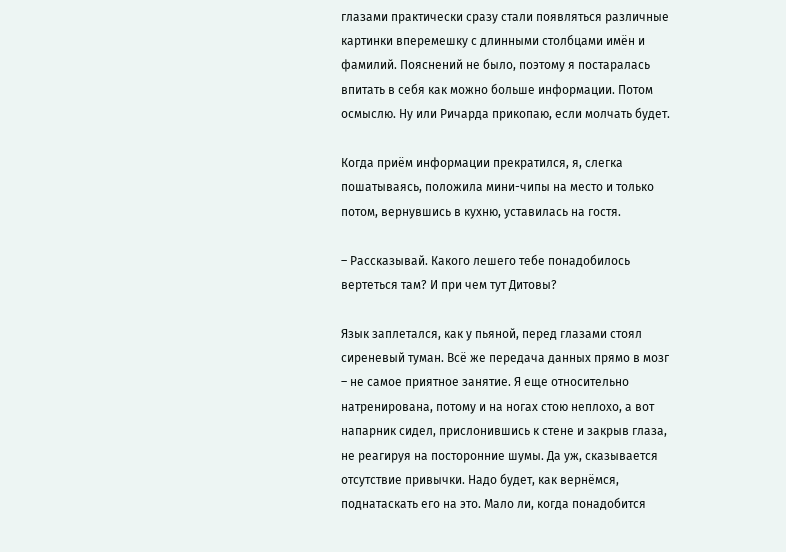глазами практически сразу стали появляться различные картинки вперемешку с длинными столбцами имён и фамилий. Пояснений не было, поэтому я постаралась впитать в себя как можно больше информации. Потом осмыслю. Ну или Ричарда прикопаю, если молчать будет.

Когда приём информации прекратился, я, слегка пошатываясь, положила мини-чипы на место и только потом, вернувшись в кухню, уставилась на гостя.

– Рассказывай. Какого лешего тебе понадобилось вертеться там? И при чем тут Дитовы?

Язык заплетался, как у пьяной, перед глазами стоял сиреневый туман. Всё же передача данных прямо в мозг – не самое приятное занятие. Я еще относительно натренирована, потому и на ногах стою неплохо, а вот напарник сидел, прислонившись к стене и закрыв глаза, не реагируя на посторонние шумы. Да уж, сказывается отсутствие привычки. Надо будет, как вернёмся, поднатаскать его на это. Мало ли, когда понадобится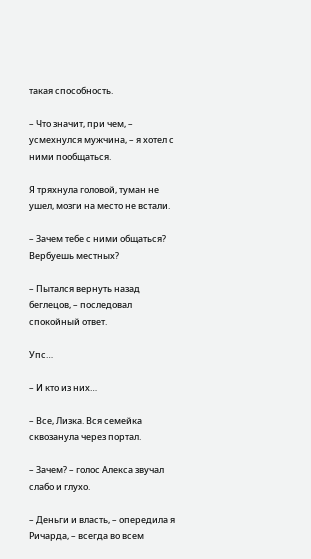такая способность.

– Что значит, при чем, – усмехнулся мужчина, – я хотел с ними пообщаться.

Я тряхнула головой, туман не ушел, мозги на место не встали.

– Зачем тебе с ними общаться? Вербуешь местных?

– Пытался вернуть назад беглецов, – последовал спокойный ответ.

Упс…

– И кто из них…

– Все, Лизка. Вся семейка сквозанула через портал.

– Зачем? – голос Алекса звучал слабо и глухо.

– Деньги и власть, – опередила я Ричарда, – всегда во всем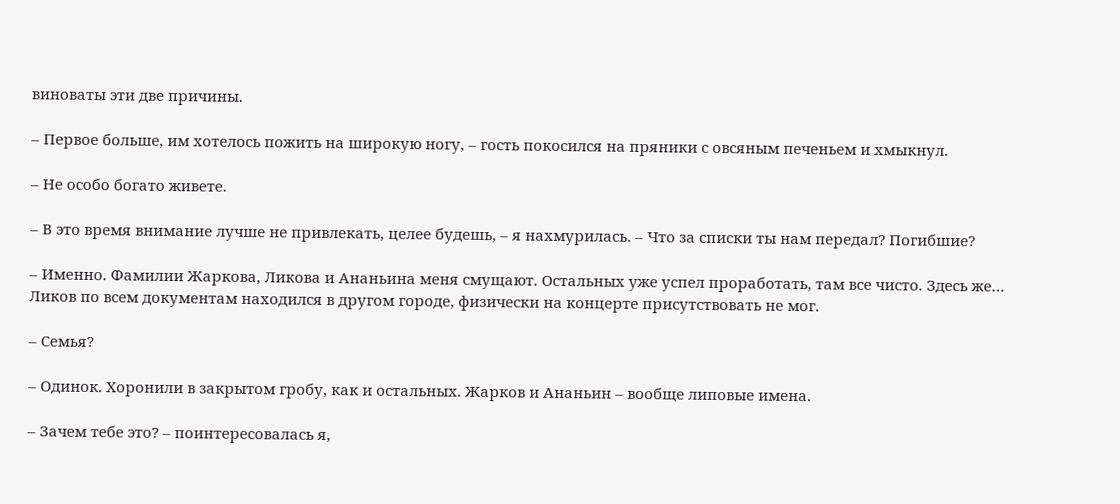виноваты эти две причины.

– Первое больше, им хотелось пожить на широкую ногу, – гость покосился на пряники с овсяным печеньем и хмыкнул.

– Не особо богато живете.

– В это время внимание лучше не привлекать, целее будешь, – я нахмурилась. – Что за списки ты нам передал? Погибшие?

– Именно. Фамилии Жаркова, Ликова и Ананьина меня смущают. Остальных уже успел проработать, там все чисто. Здесь же… Ликов по всем документам находился в другом городе, физически на концерте присутствовать не мог.

– Семья?

– Одинок. Хоронили в закрытом гробу, как и остальных. Жарков и Ананьин – вообще липовые имена.

– Зачем тебе это? – поинтересовалась я,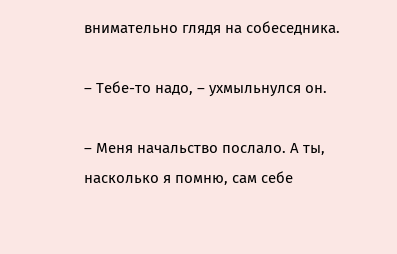внимательно глядя на собеседника.

– Тебе-то надо, – ухмыльнулся он.

– Меня начальство послало. А ты, насколько я помню, сам себе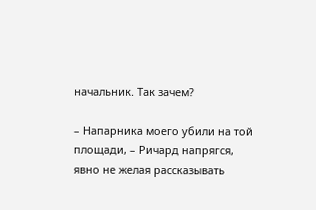начальник. Так зачем?

– Напарника моего убили на той площади, – Ричард напрягся, явно не желая рассказывать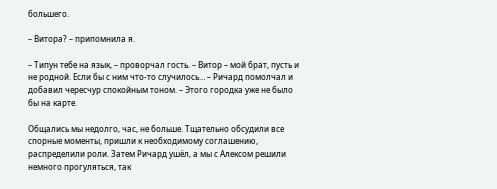большего.

– Витора? – припомнила я.

– Типун тебе на язык, – проворчал гость. – Витор – мой брат, пусть и не родной. Если бы с ним что-то случилось… – Ричард помолчал и добавил чересчур спокойным тоном. – Этого городка уже не было бы на карте.

Общались мы недолго, час, не больше. Тщательно обсудили все спорные моменты, пришли к необходимому соглашению, распределили роли. Затем Ричард ушёл, а мы с Алексом решили немного прогуляться, так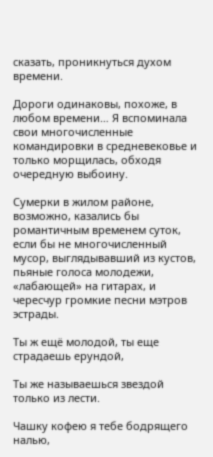сказать, проникнуться духом времени.

Дороги одинаковы, похоже, в любом времени… Я вспоминала свои многочисленные командировки в средневековье и только морщилась, обходя очередную выбоину.

Сумерки в жилом районе, возможно, казались бы романтичным временем суток, если бы не многочисленный мусор, выглядывавший из кустов, пьяные голоса молодежи, «лабающей» на гитарах, и чересчур громкие песни мэтров эстрады.

Ты ж ещё молодой, ты еще страдаешь ерундой,

Ты же называешься звездой только из лести.

Чашку кофею я тебе бодрящего налью,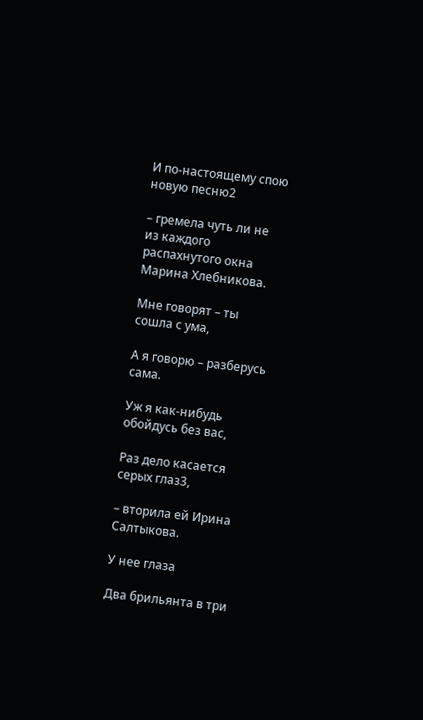И по-настоящему спою новую песню2

– гремела чуть ли не из каждого распахнутого окна Марина Хлебникова.

Мне говорят – ты сошла с ума,

А я говорю – разберусь сама.

Уж я как-нибудь обойдусь без вас,

Раз дело касается серых глаз3,

– вторила ей Ирина Салтыкова.

У нее глаза

Два брильянта в три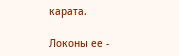карата.

Локоны ее -